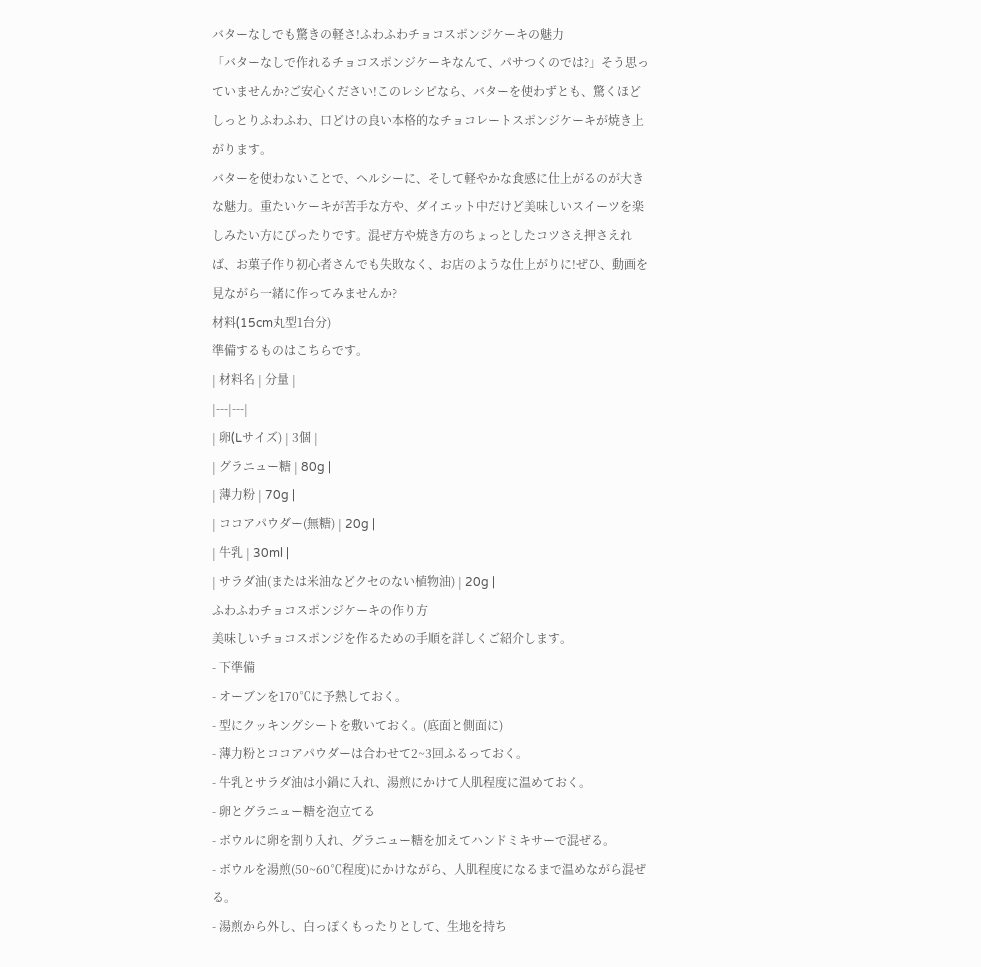バターなしでも驚きの軽さ!ふわふわチョコスポンジケーキの魅力
「バターなしで作れるチョコスポンジケーキなんて、パサつくのでは?」そう思っていませんか?ご安心ください!このレシピなら、バターを使わずとも、驚くほどしっとりふわふわ、口どけの良い本格的なチョコレートスポンジケーキが焼き上がります。
バターを使わないことで、ヘルシーに、そして軽やかな食感に仕上がるのが大きな魅力。重たいケーキが苦手な方や、ダイエット中だけど美味しいスイーツを楽しみたい方にぴったりです。混ぜ方や焼き方のちょっとしたコツさえ押さえれば、お菓子作り初心者さんでも失敗なく、お店のような仕上がりに!ぜひ、動画を見ながら一緒に作ってみませんか?
材料(15cm丸型1台分)
準備するものはこちらです。
| 材料名 | 分量 |
|---|---|
| 卵(Lサイズ) | 3個 |
| グラニュー糖 | 80g |
| 薄力粉 | 70g |
| ココアパウダー(無糖) | 20g |
| 牛乳 | 30ml |
| サラダ油(または米油などクセのない植物油) | 20g |
ふわふわチョコスポンジケーキの作り方
美味しいチョコスポンジを作るための手順を詳しくご紹介します。
- 下準備
- オーブンを170℃に予熱しておく。
- 型にクッキングシートを敷いておく。(底面と側面に)
- 薄力粉とココアパウダーは合わせて2~3回ふるっておく。
- 牛乳とサラダ油は小鍋に入れ、湯煎にかけて人肌程度に温めておく。
- 卵とグラニュー糖を泡立てる
- ボウルに卵を割り入れ、グラニュー糖を加えてハンドミキサーで混ぜる。
- ボウルを湯煎(50~60℃程度)にかけながら、人肌程度になるまで温めながら混ぜる。
- 湯煎から外し、白っぽくもったりとして、生地を持ち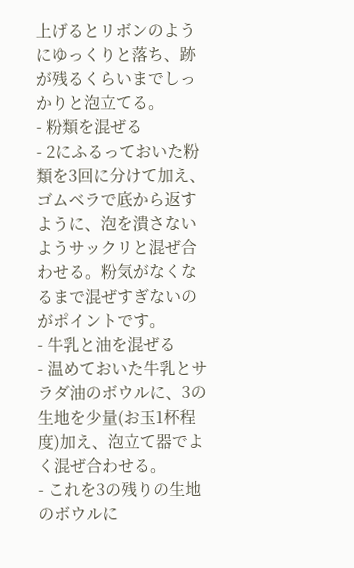上げるとリボンのようにゆっくりと落ち、跡が残るくらいまでしっかりと泡立てる。
- 粉類を混ぜる
- 2にふるっておいた粉類を3回に分けて加え、ゴムベラで底から返すように、泡を潰さないようサックリと混ぜ合わせる。粉気がなくなるまで混ぜすぎないのがポイントです。
- 牛乳と油を混ぜる
- 温めておいた牛乳とサラダ油のボウルに、3の生地を少量(お玉1杯程度)加え、泡立て器でよく混ぜ合わせる。
- これを3の残りの生地のボウルに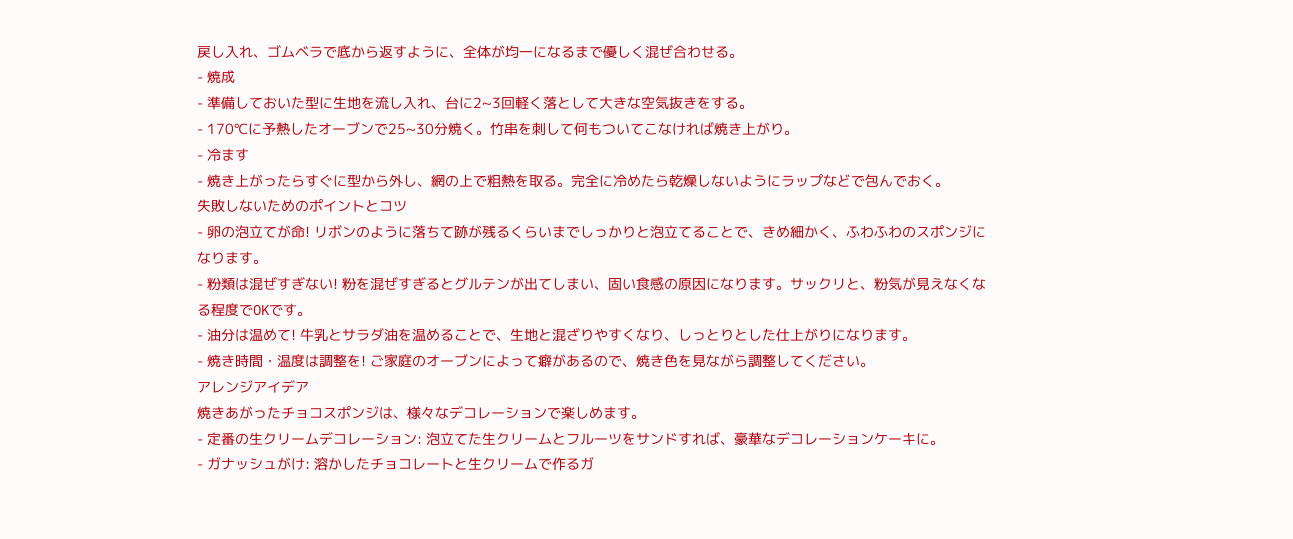戻し入れ、ゴムベラで底から返すように、全体が均一になるまで優しく混ぜ合わせる。
- 焼成
- 準備しておいた型に生地を流し入れ、台に2~3回軽く落として大きな空気抜きをする。
- 170℃に予熱したオーブンで25~30分焼く。竹串を刺して何もついてこなければ焼き上がり。
- 冷ます
- 焼き上がったらすぐに型から外し、網の上で粗熱を取る。完全に冷めたら乾燥しないようにラップなどで包んでおく。
失敗しないためのポイントとコツ
- 卵の泡立てが命! リボンのように落ちて跡が残るくらいまでしっかりと泡立てることで、きめ細かく、ふわふわのスポンジになります。
- 粉類は混ぜすぎない! 粉を混ぜすぎるとグルテンが出てしまい、固い食感の原因になります。サックリと、粉気が見えなくなる程度でOKです。
- 油分は温めて! 牛乳とサラダ油を温めることで、生地と混ざりやすくなり、しっとりとした仕上がりになります。
- 焼き時間・温度は調整を! ご家庭のオーブンによって癖があるので、焼き色を見ながら調整してください。
アレンジアイデア
焼きあがったチョコスポンジは、様々なデコレーションで楽しめます。
- 定番の生クリームデコレーション: 泡立てた生クリームとフルーツをサンドすれば、豪華なデコレーションケーキに。
- ガナッシュがけ: 溶かしたチョコレートと生クリームで作るガ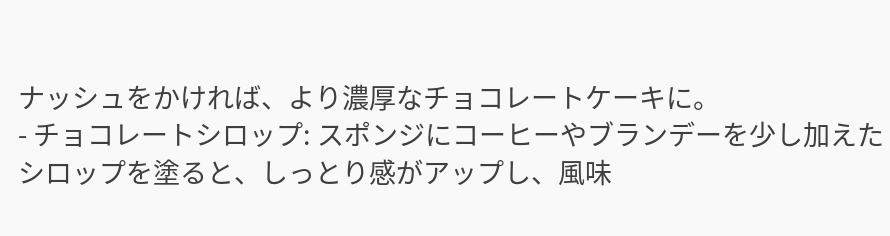ナッシュをかければ、より濃厚なチョコレートケーキに。
- チョコレートシロップ: スポンジにコーヒーやブランデーを少し加えたシロップを塗ると、しっとり感がアップし、風味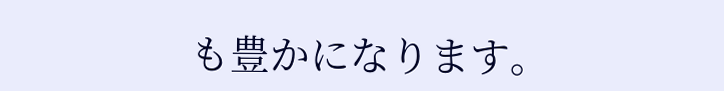も豊かになります。